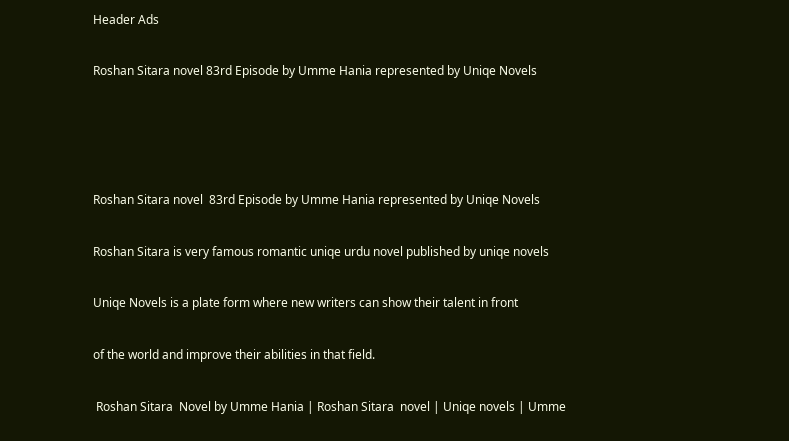Header Ads

Roshan Sitara novel 83rd Episode by Umme Hania represented by Uniqe Novels




Roshan Sitara novel  83rd Episode by Umme Hania represented by Uniqe Novels

Roshan Sitara is very famous romantic uniqe urdu novel published by uniqe novels

Uniqe Novels is a plate form where new writers can show their talent in front

of the world and improve their abilities in that field.

 Roshan Sitara  Novel by Umme Hania | Roshan Sitara  novel | Uniqe novels | Umme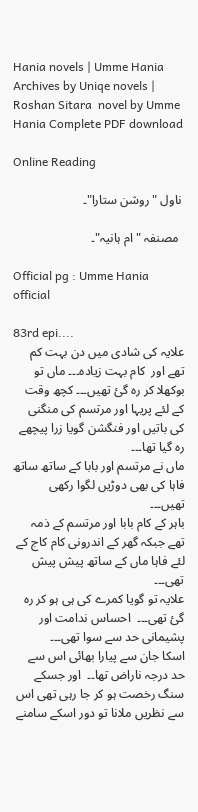Hania novels | Umme Hania Archives by Uniqe novels | Roshan Sitara  novel by Umme Hania Complete PDF download

Online Reading

 ناول "روشن ستارا"۔

  مصنفہ "ام ہانیہ"۔

Official pg : Umme Hania official

83rd epi....
علایہ کی شادی میں دن بہت کم تھے اور  کام بہت زیادہ۔۔۔ ماں تو بوکھلا کر رہ گئ تھیں۔۔۔ کچھ وقت کے لئے پریہا اور مرتسم کی منگنی کی باتیں اور فنگشن گویا زرا پیچھے رہ گیا تھا۔۔۔
ماں نے مرتسم اور بابا کے ساتھ ساتھ فاہا کی بھی دوڑیں لگوا رکھی تھیں۔۔۔
باہر کے کام بابا اور مرتسم کے ذمہ تھے جبکہ گھر کے اندرونی کام کاج کے لئے فاہا ماں کے ساتھ پیش پیش تھی۔۔۔
علایہ تو گویا کمرے کی ہی ہو کر رہ گئ تھی۔۔۔  احساس ندامت اور پشیمانی حد سے سوا تھی۔۔۔
اسکا جان سے پیارا بھائی اس سے حد درجہ ناراض تھا۔۔  اور جسکے سنگ رخصت ہو کر جا رہی تھی اس سے نظریں ملانا تو دور اسکے سامنے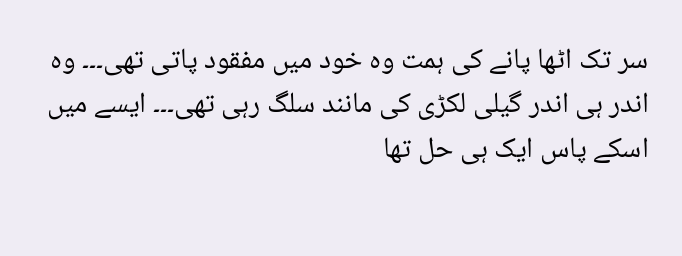سر تک اٹھا پانے کی ہمت وہ خود میں مفقود پاتی تھی۔۔۔ وہ اندر ہی اندر گیلی لکڑی کی مانند سلگ رہی تھی۔۔۔ ایسے میں اسکے پاس ایک ہی حل تھا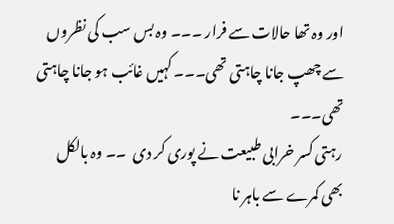اور وہ تھا حالات سے فرار ۔۔۔ وہ بس سب کی نظروں سے چھپ جانا چاہتی تھی۔۔۔ کہیں غائب ہو جانا چاہتی تھی۔۔۔
رہتی کسر خرابی طبیعت نے پوری کر دی  ۔۔ وہ بالکل بھی کمرے سے باہر نا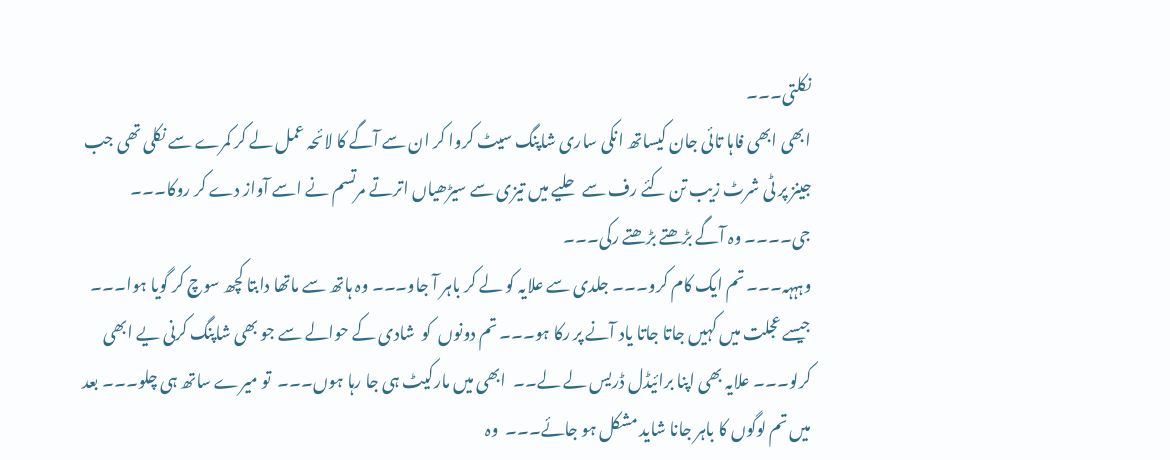نکلتی۔۔۔
ابھی ابھی فاہا تائی جان کیساتھ انکی ساری شاپنگ سیٹ کروا کر ان سے آگے کا لائحہ عمل لے کر کمرے سے نکلی تھی جب جینز پر ٹی شرٹ زیب تن کئے رف سے حلیے میں تیزی سے سیڑھیاں اترتے مرتسم نے اسے آواز دے کر روکا۔۔۔
جی۔۔۔۔ وہ آگے بڑھتے بڑھتے رکی۔۔۔
وہہہہ۔۔۔ تم ایک کام کرو۔۔۔ جلدی سے علایہ کو لے کر باہر آ جاو۔۔۔ وہ ہاتھ سے ماتھا دابتا کچھ سوچ کر گویا ہوا۔۔۔ جیسے عجلت میں کہیں جاتا جاتا یاد آنے پر رکا ہو۔۔۔ تم دونوں  کو  شادی کے حوالے سے جو بھی شاپنگ کرنی یے ابھی کرلو۔۔۔ علایہ بھی اپنا برائیڈل ڈریس لے لے۔۔  ابھی میں مارکیٹ ہی جا رہا ہوں۔۔۔  تو میرے ساتھ ہی چلو۔۔۔ بعد میں تم لوگوں کا باہر جانا شاید مشکل ہو جائے۔۔۔  وہ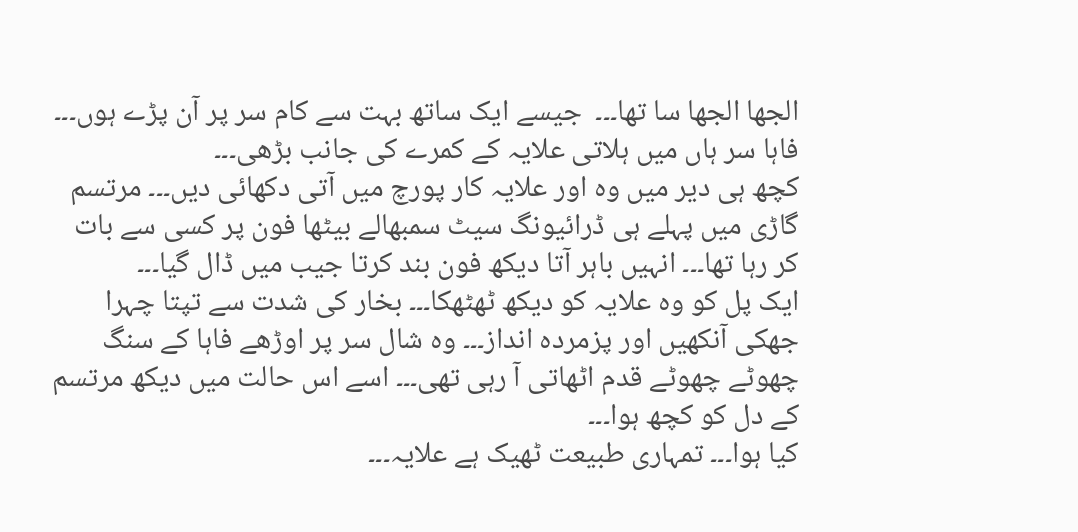الجھا الجھا سا تھا۔۔۔  جیسے ایک ساتھ بہت سے کام سر پر آن پڑے ہوں۔۔۔ فاہا سر ہاں میں ہلاتی علایہ کے کمرے کی جانب بڑھی۔۔۔
کچھ ہی دیر میں وہ اور علایہ کار پورچ میں آتی دکھائی دیں۔۔۔ مرتسم گاڑی میں پہلے ہی ڈرائیونگ سیٹ سمبھالے بیٹھا فون پر کسی سے بات کر رہا تھا۔۔۔ انہیں باہر آتا دیکھ فون بند کرتا جیب میں ڈال گیا۔۔۔
ایک پل کو وہ علایہ کو دیکھ ٹھٹھکا۔۔۔ بخار کی شدت سے تپتا چہرا جھکی آنکھیں اور پزمردہ انداز۔۔۔ وہ شال سر پر اوڑھے فاہا کے سنگ چھوٹے چھوٹے قدم اٹھاتی آ رہی تھی۔۔۔ اسے اس حالت میں دیکھ مرتسم کے دل کو کچھ ہوا۔۔۔
کیا ہوا۔۔۔ تمہاری طبیعت ٹھیک ہے علایہ۔۔۔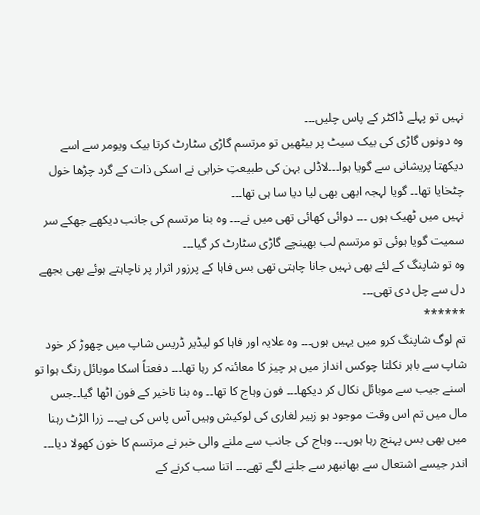نہیں تو پہلے ڈاکٹر کے پاس چلیں۔۔۔
وہ دونوں گاڑی کی بیک سیٹ پر بیٹھیں تو مرتسم گاڑی سٹارٹ کرتا بیک ویومر سے اسے دیکھتا پریشانی سے گویا ہوا۔۔۔لاڈلی بہن کی طبیعتِ خرابی نے اسکی ذات کے گرد چڑھا خول چٹخایا تھا۔۔ گویا لہجہ ابھی بھی لیا دیا سا ہی تھا۔۔۔
نہیں میں ٹھیک ہوں ۔۔۔ دوائی کھائی تھی میں نے۔۔۔ وہ بنا مرتسم کی جانب دیکھے جھکے سر سمیت گویا ہوئی تو مرتسم لب بھینچے گاڑی سٹارٹ کر گیا۔۔۔
وہ تو شاپنگ کے لئے بھی نہیں جانا چاہتی تھی بس فاہا کے پرزور اثرار پر ناچاہتے ہوئے بھی بجھے دل سے چل دی تھی۔۔۔
******
تم لوگ شاپنگ کرو میں یہیں ہوں۔۔۔ وہ علایہ اور فاہا کو لیڈیر ڈریس شاپ میں چھوڑ کر خود شاپ سے باہر نکلتا چوکس انداز میں ہر چیز کا معائنہ کر رہا تھا۔۔۔ دفعتاً اسکا موبائل رنگ ہوا تو اسنے جیب سے موبائل نکال کر دیکھا۔۔۔ فون وہاج کا تھا۔۔ وہ بنا تاخیر کے فون اٹھا گیا۔۔جس مال میں تم اس وقت موجود ہو زبیر لغاری کی لوکیش وہیں آس پاس کی ہے۔۔۔ زرا الڑٹ رہنا میں بھی بس پہنچ رہا ہوں۔۔۔ وہاج کی جانب سے ملنے والی خبر نے مرتسم کا خون کھولا دیا۔۔۔ اندر جیسے اشتعال سے بھانبھر سے جلنے لگے تھے۔۔۔ اتنا سب کرنے کے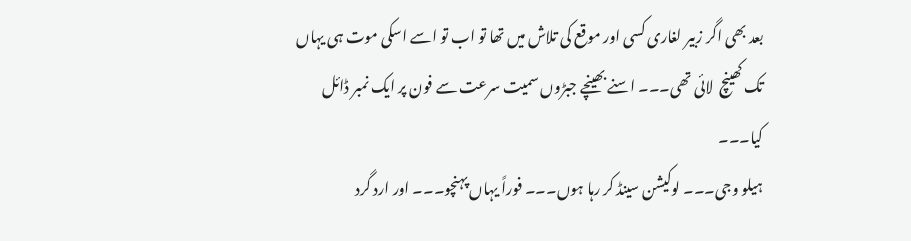بعد بھی اگر زبیر لغاری کسی اور موقع کی تلاش میں تھا تو اب تو اسے اسکی موت ہی یہاں تک کھینچ  لائی تھی۔۔۔ اسنے بھینچے جبڑوں سمیت سرعت سے فون پر ایک نمبر ڈائل کیا۔۔۔
ہیلو وجی۔۔۔ لوکیشن سینڈ کر رہا ہوں۔۔۔ فوراً یہاں پہنچو۔۔۔ اور ارد گرد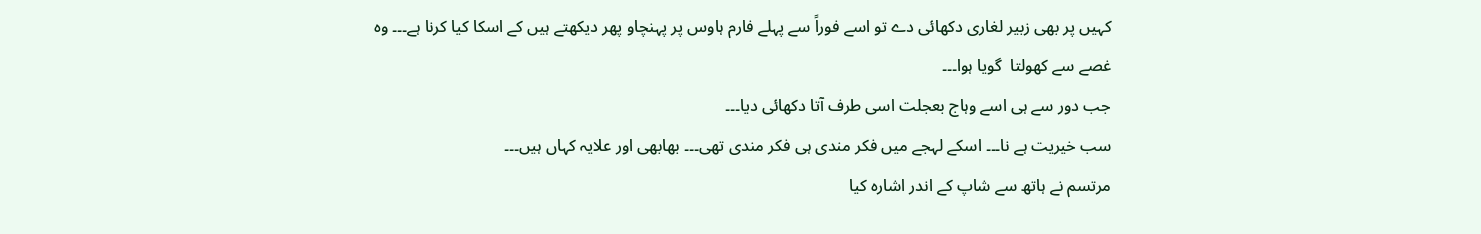کہیں پر بھی زبیر لغاری دکھائی دے تو اسے فوراً سے پہلے فارم ہاوس پر پہنچاو پھر دیکھتے ہیں کے اسکا کیا کرنا ہے۔۔۔ وہ غصے سے کھولتا  گویا ہوا۔۔۔
جب دور سے ہی اسے وہاج بعجلت اسی طرف آتا دکھائی دیا۔۔۔
سب خیریت ہے نا۔۔۔ اسکے لہجے میں فکر مندی ہی فکر مندی تھی۔۔۔ بھابھی اور علایہ کہاں ہیں۔۔۔
مرتسم نے ہاتھ سے شاپ کے اندر اشارہ کیا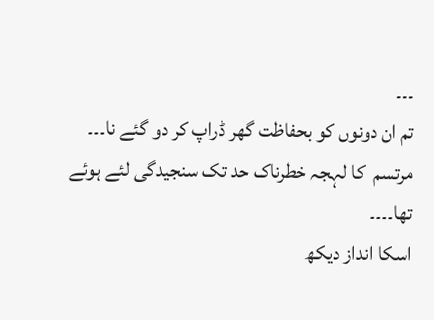۔۔۔
تم ان دونوں کو بحفاظت گھر ڈراپ کر دو گئے نا۔۔۔
مرتسم  کا لہجہ خطرناک حد تک سنجیدگی لئے ہوئے تھا۔۔۔۔
اسکا انداز دیکھ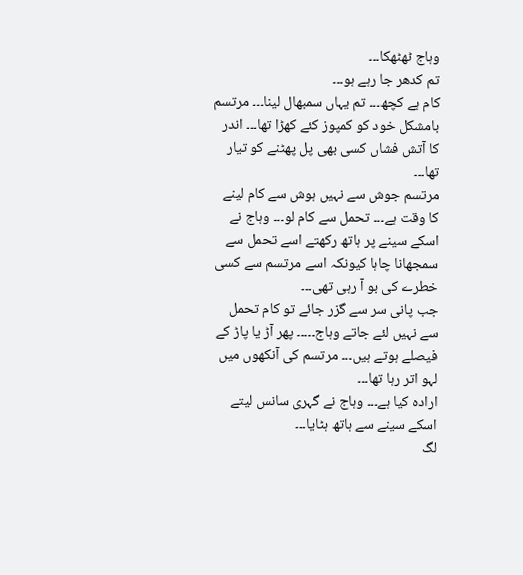وہاج ٹھٹھکا۔۔۔
تم کدھر جا رہے ہو۔۔۔
کام ہے کچھ۔۔۔ تم یہاں سمبھال لینا۔۔۔ مرتسم بامشکل خود کو کمپوز کئے کھڑا تھا۔۔۔ اندر کا آتش فشاں کسی بھی پل پھٹنے کو تیار تھا۔۔۔
مرتسم جوش سے نہیں ہوش سے کام لینے کا وقت ہے۔۔۔ تحمل سے کام لو۔۔۔ وہاج نے اسکے سینے پر ہاتھ رکھتے اسے تحمل سے سمجھانا چاہا کیونکہ اسے مرتسم سے کسی خطرے کی بو آ رہی تھی۔۔۔
جب پانی سر سے گزر جائے تو کام تحمل سے نہیں لئے جاتے وہاج۔۔۔۔۔ پھر آڑ یا پاڑ کے فیصلے ہوتے ہیں۔۔۔ مرتسم کی آنکھوں میں لہو اتر رہا تھا۔۔۔
ارادہ کیا ہے۔۔۔ وہاج نے گہری سانس لیتے اسکے سینے سے ہاتھ ہٹایا۔۔۔
لگ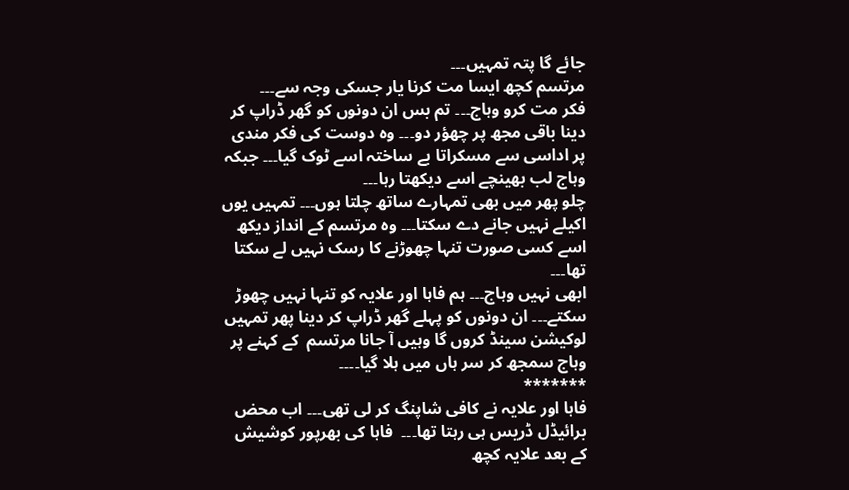جائے گا پتہ تمہیں۔۔۔
مرتسم کچھ ایسا مت کرنا یار جسکی وجہ سے۔۔۔
فکر مت کرو وہاج۔۔۔ تم بس ان دونوں کو گھر ڈراپ کر دینا باقی مجھ پر چھؤر دو۔۔۔ وہ دوست کی فکر مندی پر اداسی سے مسکراتا بے ساختہ اسے ٹوک گیا۔۔۔ جبکہ وہاج لب بھینچے اسے دیکھتا رہا۔۔۔
چلو پھر میں بھی تمہارے ساتھ چلتا ہوں۔۔۔ تمہیں یوں اکیلے نہیں جانے دے سکتا۔۔۔ وہ مرتسم کے انداز دیکھ اسے کسی صورت تنہا چھوڑنے کا رسک نہیں لے سکتا تھا۔۔۔
ابھی نہیں وہاج۔۔۔ ہم فاہا اور علایہ کو تنہا نہیں چھوڑ سکتے۔۔۔ ان دونوں کو پہلے گھر ڈراپ کر دینا پھر تمہیں لوکیشن سینڈ کروں گا وہیں آ جانا مرتسم  کے کہنے پر وہاج سمجھ کر سر ہاں میں ہلا گیا۔۔۔۔
*******
فاہا اور علایہ نے کافی شاپنگ کر لی تھی۔۔۔ اب محض برائیڈل ڈریس ہی رہتا تھا۔۔۔  فاہا کی بھرپور کوشیش کے بعد علایہ کچھ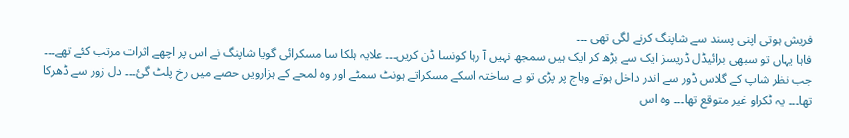فریش ہوتی اپنی پسند سے شاپنگ کرنے لگی تھی ۔۔۔
فاہا یہاں تو سبھی برائیڈل ڈریسز ایک سے بڑھ کر ایک ہیں سمجھ نہیں آ رہا کونسا ڈن کریں۔۔۔ علایہ ہلکا سا مسکرائی گویا شاپنگ نے اس پر اچھے اثرات مرتب کئے تھے۔۔۔ جب نظر شاپ کے گلاس ڈور سے اندر داخل ہوتے وہاج پر پڑی تو بے ساختہ اسکے مسکراتے ہونٹ سمٹے اور وہ لمحے کے ہزارویں حصے میں رخ پلٹ گئ۔۔۔ دل زور سے ڈھرکا تھا۔۔۔ یہ ٹکراو غیر متوقع تھا۔۔۔ وہ اس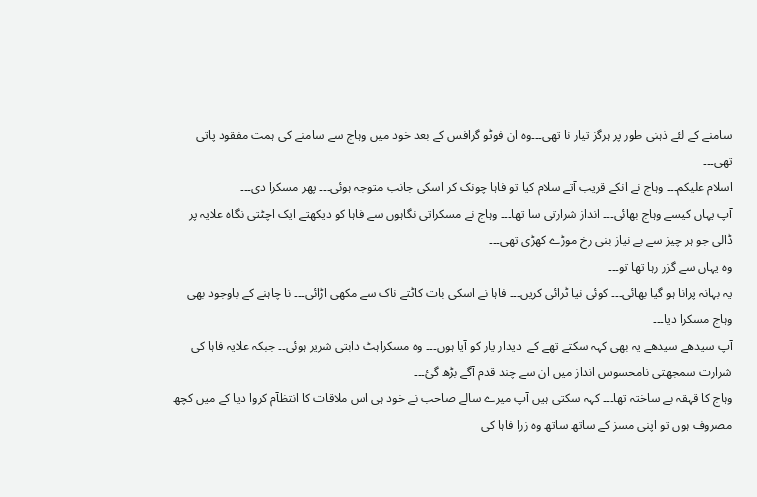سامنے کے لئے ذہنی طور پر ہرگز تیار نا تھی۔۔۔وہ ان فوٹو گرافس کے بعد خود میں وہاج سے سامنے کی ہمت مفقود پاتی تھی۔۔۔
اسلام علیکم۔۔۔ وہاج نے انکے قریب آتے سلام کیا تو فاہا چونک کر اسکی جانب متوجہ ہوئی۔۔۔ پھر مسکرا دی۔۔۔
آپ یہاں کیسے وہاج بھائی۔۔۔ انداز شرارتی سا تھا۔۔۔ وہاج نے مسکراتی نگاہوں سے فاہا کو دیکھتے ایک اچٹتی نگاہ علایہ پر ڈالی جو ہر چیز سے بے نیاز بنی رخ موڑے کھڑی تھی۔۔۔
وہ یہاں سے گزر رہا تھا تو۔۔۔
یہ بہانہ پرانا ہو گیا بھائی۔۔۔ کوئی نیا ٹرائی کریں۔۔۔ فاہا نے اسکی بات کاٹتے ناک سے مکھی اڑائی۔۔۔ نا چاہنے کے باوجود بھی وہاج مسکرا دیا۔۔۔
آپ سیدھے سیدھے یہ بھی کہہ سکتے تھے کے  دیدار یار کو آیا ہوں۔۔۔ وہ مسکراہٹ دابتی شریر ہوئی۔۔ جبکہ علایہ فاہا کی شرارت سمجھتی نامحسوس انداز میں ان سے چند قدم آگے بڑھ گئ۔۔۔
وہاج کا قہقہ بے ساختہ تھا۔۔۔ کہہ سکتی ہیں آپ میرے سالے صاحب نے خود ہی اس ملاقات کا انتظآم کروا دیا کے میں کچھ مصروف ہوں تو اپنی مسز کے ساتھ ساتھ وہ زرا فاہا کی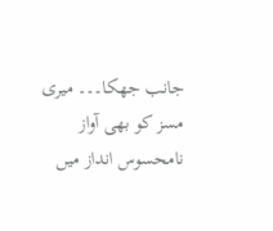جانب جھکا۔۔۔ میری مسز کو بھی آواز نامحسوس انداز میں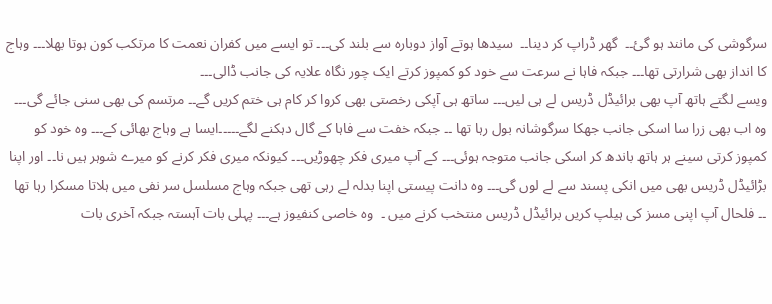سرگوشی کی مانند ہو گئ۔۔  گھر ڈراپ کر دینا۔۔  سیدھا ہوتے آواز دوبارہ سے بلند کی۔۔۔ تو ایسے میں کفران نعمت کا مرتکب کون ہوتا بھلا۔۔۔ وہاج کا انداز بھی شرارتی تھا۔۔۔ جبکہ فاہا نے سرعت سے خود کو کمپوز کرتے ایک چور نگاہ علایہ کی جانب ڈالی۔۔۔
ویسے لگتے ہاتھ آپ بھی برائیڈل ڈریس لے ہی لیں۔۔۔ ساتھ ہی آپکی رخصتی بھی کروا کر کام ہی ختم کریں گے۔۔ مرتسم کی بھی سنی جائے گی۔۔۔ وہ اب بھی زرا سا اسکی جانب جھکا سرگوشانہ بول رہا تھا ۔۔ جبکہ خفت سے فاہا کے گال دہکنے لگے۔۔۔۔۔ایسا ہے وہاج بھائی کے۔۔۔ وہ خود کو کمپوز کرتی سینے ہر ہاتھ باندھ کر اسکی جانب متوجہ ہوئی۔۔۔ کے آپ میری فکر چھوڑیں۔۔۔ کیونکہ میری فکر کرنے کو میرے شوہر ہیں نا۔۔ اور اپنا بڑائیڈل ڈریس بھی میں انکی پسند سے لے لوں گی۔۔۔ وہ دانت پیستی اپنا بدلہ لے رہی تھی جبکہ وہاج مسلسل سر نفی میں ہلاتا مسکرا رہا تھا ۔۔ فلحال آپ اپنی مسز کی ہیلپ کریں برائیڈل ڈریس منتخب کرنے میں ۔  وہ خاصی کنفیوز ہے۔۔۔ پہلی بات آہستہ جبکہ آخری بات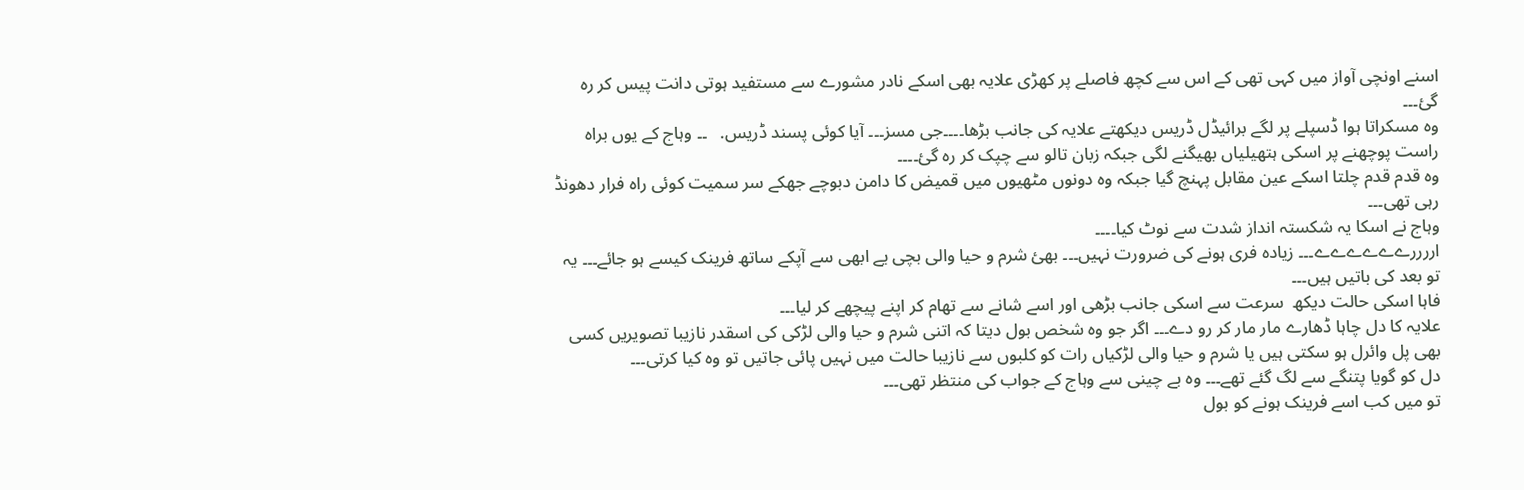اسنے اونچی آواز میں کہی تھی کے اس سے کچھ فاصلے پر کھڑی علایہ بھی اسکے نادر مشورے سے مستفید ہوتی دانت پیس کر رہ گئ۔۔۔
وہ مسکراتا ہوا ڈسپلے پر لگے برائیڈل ڈریس دیکھتے علایہ کی جانب بڑھا۔۔۔۔جی مسز۔۔۔ آیا کوئی پسند ڈریس.   ۔۔ وہاج کے یوں براہ راست پوچھنے پر اسکی ہتھیلیاں بھیگنے لگی جبکہ زبان تالو سے چپک کر رہ گئ۔۔۔۔
وہ قدم قدم چلتا اسکے عین مقابل پہنچ گیا جبکہ وہ دونوں مٹھیوں میں قمیض کا دامن دبوچے جھکے سر سمیت کوئی راہ فرار دھونڈ رہی تھی۔۔۔
وہاج نے اسکا یہ شکستہ انداز شدت سے نوٹ کیا۔۔۔۔
اررررےےےےےے۔۔۔ زیادہ فری ہونے کی ضرورت نہیں۔۔۔ بھئ شرم و حیا والی بچی یے ابھی سے آپکے ساتھ فرینک کیسے ہو جائے۔۔۔ یہ تو بعد کی باتیں ہیں۔۔۔
فاہا اسکی حالت دیکھ  سرعت سے اسکی جانب بڑھی اور اسے شانے سے تھام کر اپنے پیچھے کر لیا۔۔۔
علایہ کا دل چاہا ڈھارے مار مار کر رو دے۔۔۔ اگر جو وہ شخص بول دیتا کہ اتنی شرم و حیا والی لڑکی کی اسقدر نازیبا تصویریں کسی بھی پل وائرل ہو سکتی ہیں یا شرم و حیا والی لڑکیاں رات کو کلبوں سے نازیبا حالت میں نہیں پائی جاتیں تو وہ کیا کرتی۔۔۔
دل کو گویا پتنگے سے لگ گئے تھے۔۔۔ وہ بے چینی سے وہاج کے جواب کی منتظر تھی۔۔۔
تو میں کب اسے فرینک ہونے کو بول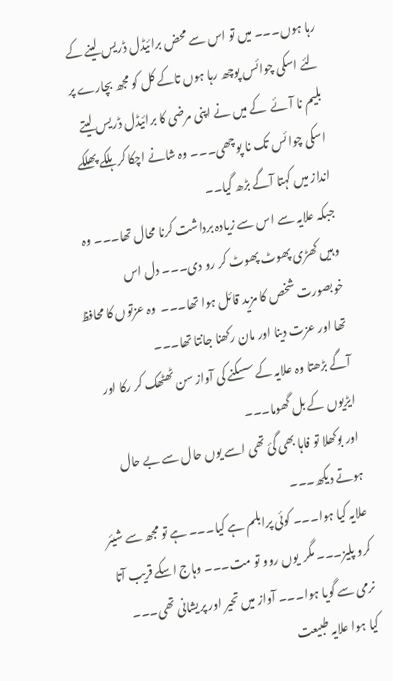رہا ہوں۔۔۔ میں تو اس سے محض برائیڈل ڈریس لینے کے لئے اسکی چوائس پوچھ رہا ہوں تاکے کل کو مجھ بچارے پر بلیم نا آئے  کے میں نے اپنی مرضی کا برائیڈل ڈریس لیتے اسکی چوائس تک نا پوچھی۔۔۔ وہ شانے اچکا کر ہلکے پھلکے انداز میں کہتا آگے بڑھ گیا۔۔
جبکہ علایہ سے اس سے زیادہ برداشت کرنا محال تھا۔۔۔ وہ وہیں کھڑی پھوٹ پھوٹ کر رو دی۔۔۔ دل اس خوبصورت شخص کا مزید قائل ہوا تھا۔۔۔  وہ عزتوں کا محافظ تھا اور عزت دینا اور مان رکھنا جانتا تھا۔۔۔
آگے بڑھتا وہ علایہ کے سسکنے کی آواز سن ٹھٹھک کر رکا اور ایڑیوں کے بل گھوما۔۔۔
اور بوکھلا تو فاہا بھی گئ تھی اسے یوں حال سے بے حال  ہوتے دیکھ۔۔۔
علایہ کیا ہوا۔۔۔ کوئی پرابلم ہے کیا۔۔۔ ہے تو مجھ سے شیئر کرو پلیز۔۔۔ مگر  یوں روو تو مت۔۔۔ وہاج اسکے قریب آتا نرمی سے گویا ہوا۔۔۔ آواز میں تحیر اور پریشانی تھی۔۔۔
کیا ہوا علایہ طبیعت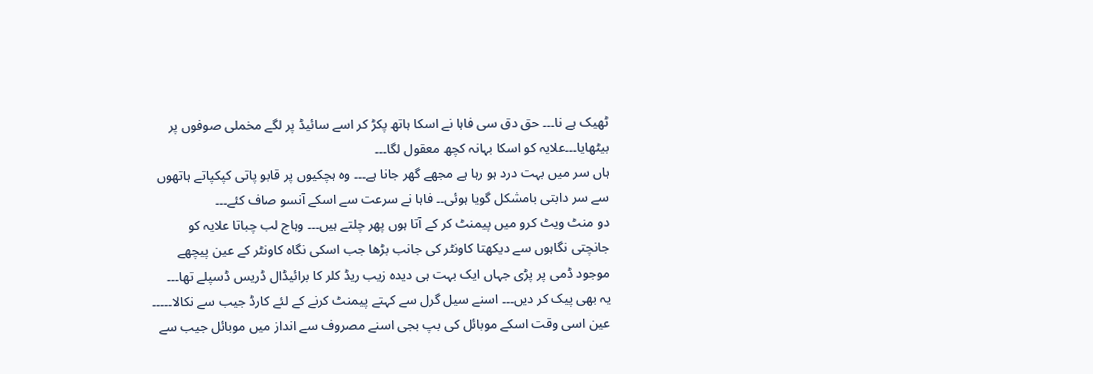ٹھیک ہے نا۔۔۔ حق دق سی فاہا نے اسکا ہاتھ پکڑ کر اسے سائیڈ پر لگے مخملی صوفوں پر بیٹھایا۔۔۔علایہ کو اسکا بہانہ کچھ معقول لگا۔۔۔
ہاں سر میں بہت درد ہو رہا ہے مجھے گھر جانا ہے۔۔۔ وہ ہچکیوں پر قابو پاتی کپکپاتے ہاتھوں سے سر دابتی بامشکل گویا ہوئی۔۔ فاہا نے سرعت سے اسکے آنسو صاف کئے۔۔۔
دو منٹ ویٹ کرو میں پیمنٹ کر کے آتا ہوں پھر چلتے ہیں۔۔۔ وہاج لب چباتا علایہ کو جانچتی نگاہوں سے دیکھتا کاونٹر کی جانب بڑھا جب اسکی نگاہ کاونٹر کے عین پیچھے موجود ڈمی پر پڑی جہاں ایک بہت ہی دیدہ زیب ریڈ کلر کا برائیڈال ڈریس ڈسپلے تھا۔۔۔
یہ بھی پیک کر دیں۔۔۔ اسنے سیل گرل سے کہتے پیمنٹ کرنے کے لئے کارڈ جیب سے نکالا۔۔۔۔۔
عین اسی وقت اسکے موبائل کی بپ بجی اسنے مصروف سے انداز میں موبائل جیب سے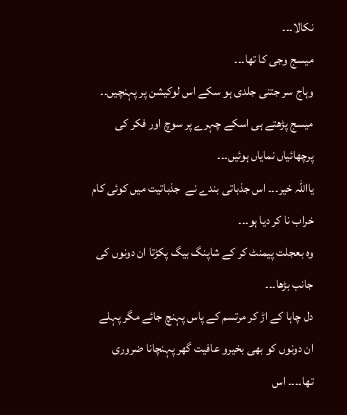نکالا۔۔۔
میسج وجی کا تھا۔۔۔
وہاج سر جتنی جلدی ہو سکے اس لوکیشن پر پہنچیں۔۔ میسج پڑھتے ہی اسکے چہرے پر سوچ اور فکر کی پرچھائیاں نمایاں ہوئیں۔۔۔
یااللہ خیر۔۔۔ اس جذباتی بندے نے  جذباتیت میں کوئی کام خراب نا کر دیا ہو۔۔۔
وہ بعجلت پیمنٹ کر کے شاپنگ بیگ پکڑتا ان دونوں کی جانب بڑھا۔۔۔
دل چاہا کے اڑ کر مرتسم کے پاس پہنچ جائے مگر پہلے ان دونوں کو بھی بخیرو عافیت گھر پہنچانا ضروری تھا۔۔۔۔ اس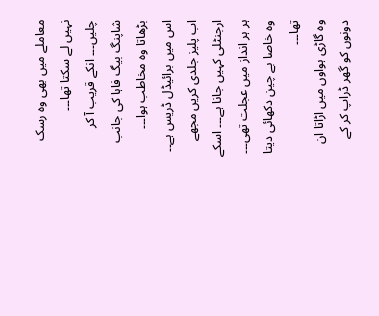معاملے میں بھی وہ رسک نہیں لے سکتا تھا۔۔۔
چلیں۔۔۔ انکے قریب آ کر شاپنگ بیگ فاہا کی جانب بڑھاتا وہ مخاطب ہوا۔۔۔
اس میں برائیڈل ڈریس ہے۔۔ اب پلیز جلدی کریں مجھے ارجنٹلی کہیں جانا ہے۔۔۔ اسکے ہر ہر انداز میں عجلت تھی۔۔۔ وہ خاصا بے چین دکھائی دیتا تھا۔۔۔
وہ گاڑی ہواوں میں اڑاتا ان دونوں کو گھر ڈراپ کر کے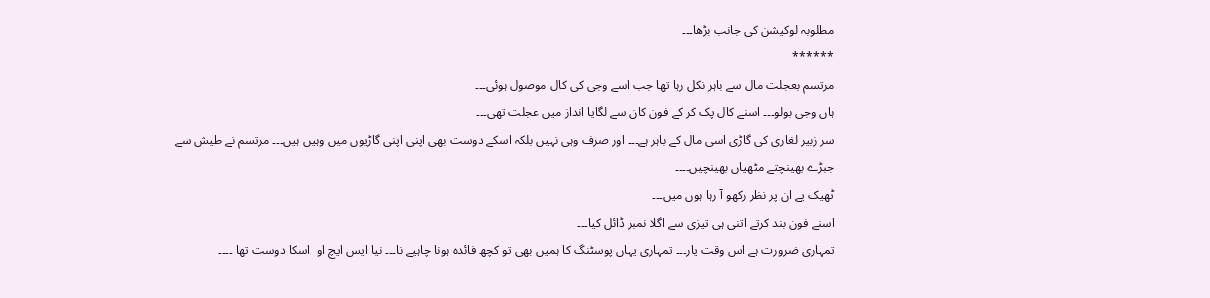مطلوبہ لوکیشن کی جانب بڑھا۔۔۔
******
مرتسم بعجلت مال سے باہر نکل رہا تھا جب اسے وجی کی کال موصول ہوئی۔۔۔
ہاں وجی بولو۔۔۔ اسنے کال پک کر کے فون کان سے لگایا انداز میں عجلت تھی۔۔۔
سر زبیر لغاری کی گاڑی اسی مال کے باہر ہے۔۔۔ اور صرف وہی نہیں بلکہ اسکے دوست بھی اپنی اپنی گاڑیوں میں وہیں ہیں۔۔۔ مرتسم نے طیش سے جبڑے بھینچتے مٹھیاں بھینچیں۔۔۔۔
ٹھیک یے ان پر نظر رکھو آ رہا ہوں میں۔۔۔
اسنے فون بند کرتے اتنی ہی تیزی سے اگلا نمبر ڈائل کیا۔۔۔
تمہاری ضرورت ہے اس وقت یار۔۔۔ تمہاری یہاں پوسٹنگ کا ہمیں بھی تو کچھ فائدہ ہونا چاہیے نا۔۔۔ نیا ایس ایچ او  اسکا دوست تھا ۔۔۔۔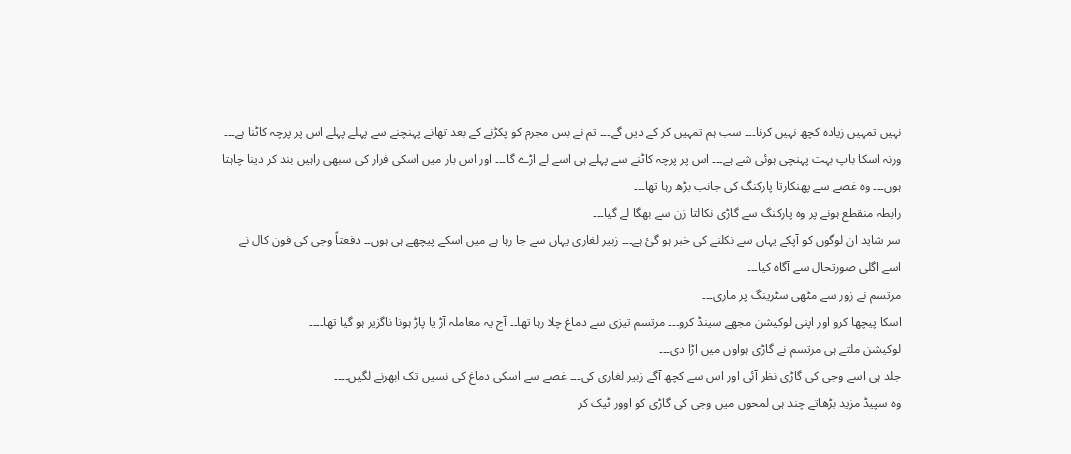نہیں تمہیں زیادہ کچھ نہیں کرنا۔۔۔ سب ہم تمہیں کر کے دیں گے۔۔۔ تم نے بس مجرم کو پکڑنے کے بعد تھانے پہنچنے سے پہلے پہلے اس پر پرچہ کاٹنا ہے۔۔۔ ورنہ اسکا باپ بہت پہنچی ہوئی شے ہے۔۔۔ اس پر پرچہ کاٹنے سے پہلے ہی اسے لے اڑے گا۔۔۔ اور اس بار میں اسکی فرار کی سبھی راہیں بند کر دینا چاہتا ہوں۔۔۔ وہ غصے سے پھنکارتا پارکنگ کی جانب بڑھ رہا تھا۔۔۔
رابطہ منقطع ہونے پر وہ پارکنگ سے گاڑی نکالتا زن سے بھگا لے گیا۔۔۔
سر شاید ان لوگوں کو آپکے یہاں سے نکلنے کی خبر ہو گئ ہے۔۔۔ زبیر لغاری یہاں سے جا رہا ہے میں اسکے پیچھے ہی ہوں۔۔ دفعتاً وجی کی فون کال نے اسے اگلی صورتحال سے آگاہ کیا۔۔۔
مرتسم نے زور سے مٹھی سٹرینگ پر ماری۔۔۔
اسکا پیچھا کرو اور اپنی لوکیشن مجھے سینڈ کرو۔۔۔ مرتسم تیزی سے دماغ چلا رہا تھا۔۔ آج یہ معاملہ آڑ یا پاڑ ہونا ناگزیر ہو گیا تھا۔۔۔۔
لوکیشن ملتے ہی مرتسم نے گاڑی ہواوں میں اڑا دی۔۔۔
جلد ہی اسے وجی کی گاڑی نظر آئی اور اس سے کچھ آگے زبیر لغاری کی۔۔۔ غصے سے اسکی دماغ کی نسیں تک ابھرنے لگیں۔۔۔۔
وہ سپیڈ مزید بڑھاتے چند ہی لمحوں میں وجی کی گاڑی کو اوور ٹیک کر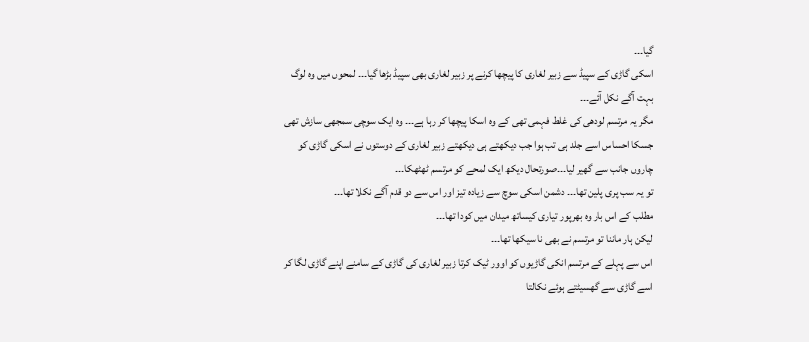گیا۔۔۔
اسکی گاڑی کے سپیڈ سے زبیر لغاری کا پیچھا کرنے پر زبیر لغاری بھی سپیڈ بڑھا گیا۔۔۔ لمحوں میں وہ لوگ بہت آگے نکل آئے۔۔۔
مگر یہ مرتسم لودھی کی غلط فہمی تھی کے وہ اسکا پیچھا کر رہا ہے۔۔۔ وہ ایک سوچی سمجھی سازش تھی جسکا احساس اسے جلد ہی تب ہوا جب دیکھتے ہی دیکھتے زبیر لغاری کے دوستوں نے اسکی گاڑی کو چاروں جانب سے گھیر لیا۔۔۔صورتحال دیکھ ایک لمحے کو مرتسم ٹھٹھکا۔۔۔
تو یہ سب پری پلین تھا۔۔۔ دشمن اسکی سوچ سے زیادہ تیز اور اس سے دو قدم آگے نکلا تھا۔۔۔
مطلب کے اس بار وہ بھرپور تیاری کیساتھ میدان میں کودا تھا۔۔۔
لیکن ہار ماننا تو مرتسم نے بھی نا سیکھا تھا۔۔۔
اس سے پہلے کے مرتسم انکی گاڑیوں کو اوور ٹیک کرتا زبیر لغاری کی گاڑی کے سامنے اپنے گاڑی لگا کر اسے گاڑی سے گھسیٹتے ہوئے نکالتا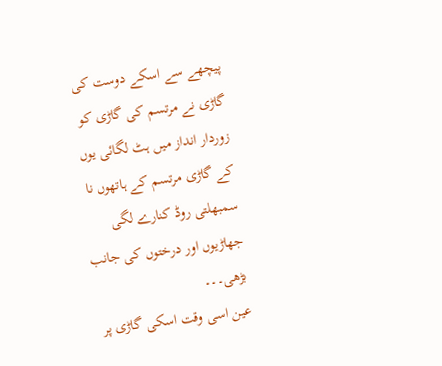پیچھے سے اسکے دوست کی گاڑی نے مرتسم کی گاڑی کو زوردار انداز میں ہٹ لگائی یوں کے گاڑی مرتسم کے ہاتھوں نا سمبھلتی روڈ کنارے لگی جھاڑیوں اور درختوں کی جانب بڑھی۔۔۔
عین اسی وقت اسکی گاڑی پر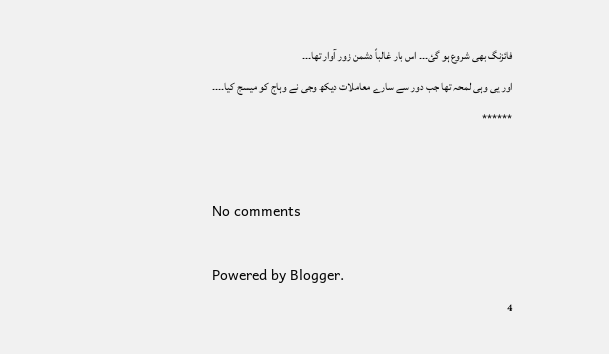فائزنگ بھی شروع ہو گئ۔۔۔ اس بار غالباً دشمن زور آوار تھا۔۔۔
اور یی وہی لمحہ تھا جب دور سے سارے معاملات دیکھ وجی نے وہاج کو میسج کیا۔۔۔۔
******


No comments

Powered by Blogger.
4